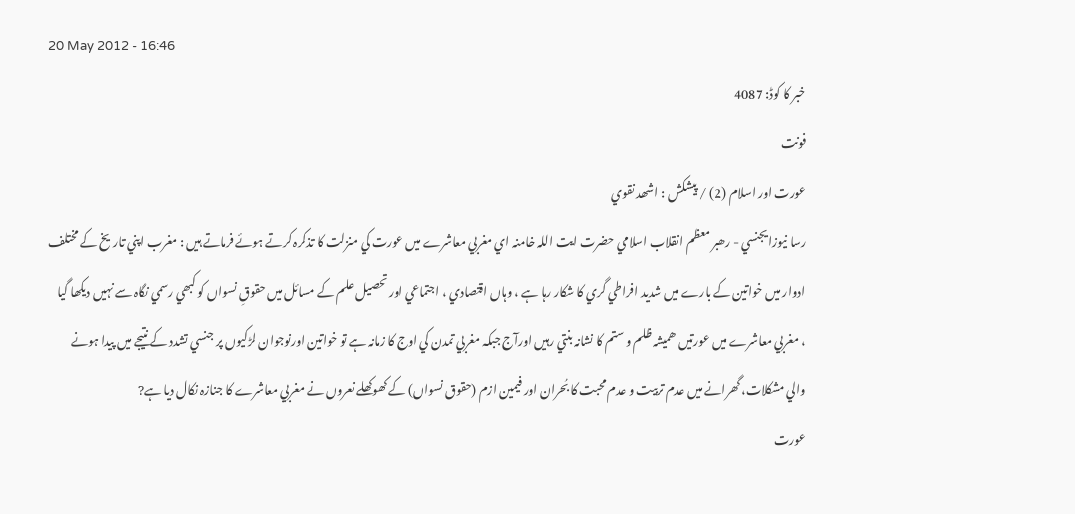20 May 2012 - 16:46
خبر کا کوڈ: 4087
فونت
عورت اور اسلام (2) / پيشکش : اشھد نقوي
رسا نيوزايجنسي - رھبر معظم انقلاب اسلامي حضرت ايت اللہ خامنہ اي مغربي معاشرے ميں عورت کي منزلت کا تذکرہ کرتے ہوئے فرماتے ہيں : مغرب اپني تاريخ کے مختلف ادوار ميں خواتين کے بارے ميں شديد افراطي گري کا شکار رہا ہے ، وہاں اقتصادي ، اجتماعي اور تحصيل علم کے مسائل ميں حقوقِ نسواں کو کبھي رسمي نگاہ سے نہيں ديکھا گيا ، مغربي معاشرے ميں عورتيں ھميشہ ظلم و ستم کا نشانہ بنتي رہيں اورآج جبکہ مغربي تمدن کي اوج کا زمانہ ہے تو خواتين اورنوجوان لڑکيوں پر جنسي تشدد کے نتيجے ميں پيدا ہونے والي مشکلات، گھرانے ميں عدم تربيت و عدم محبت کا بُحران اور فيمين ازم (حقوق نسواں) کے کھوکھلے نعروں نے مغربي معاشرے کا جنازہ نکال ديا ہے?
عورت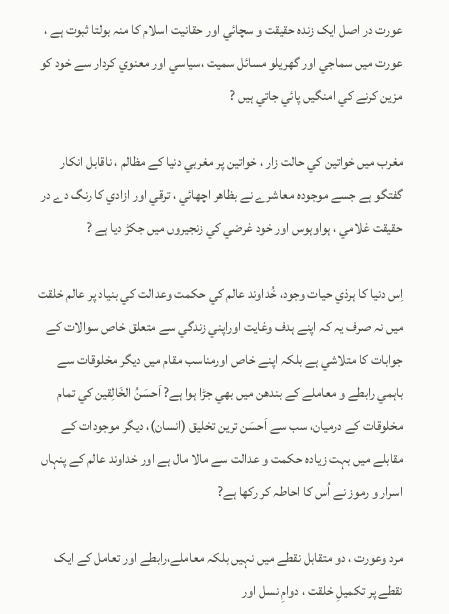عورت در اصل ايک زندہ حقيقت و سچائي اور حقانيت اسلام کا منہ بولتا ثبوت ہے ، عورت ميں سماجي اور گھريلو مسائل سميت ،سياسي اور معنوي کردار سے خود کو مزين کرنے کي امنگيں پائي جاتي ہيں ?

مغرب ميں خواتين کي حالت زار ، خواتين پر مغربي دنيا کے مظالم ، ناقابل انکار گفتگو ہے جسے موجودہ معاشرے نے بظاھر اچھائي ، ترقي اور ازادي کا رنگ دے در حقيقت غلامي ، ہواوہوس اور خود غرضي کي زنجيروں ميں جکڑ ديا ہے ?

اِس دنيا کا ہرذي حيات وجود، خُداوند عالم کي حکمت وعدالت کي بنياد پر عالم خلقت ميں نہ صرف يہ کہ اپنے ہدف وغايت اوراپني زندگي سے متعلق خاص سوالات کے جوابات کا متلاشي ہے بلکہ اپنے خاص اورمناسب مقام ميں ديگر مخلوقات سے باہمي رابطے و معاملے کے بندھن ميں بھي جڑا ہوا ہے? اَحسَنُ الخَالِقين کي تمام مخلوقات کے درميان، سب سے اَحسَن ترين تخليق (انسان)، ديگر موجودات کے مقابلے ميں بہت زيادہ حکمت و عدالت سے مالا مال ہے اور خداوند عالم کے پنہاں اسرار و رموز نے اُس کا احاطہ کر رکھا ہے?

مرد وعورت ، دو متقابل نقطے ميں نہيں بلکہ معاملے،رابطے اور تعامل کے ايک نقطے پر تکميلِ خلقت ، دوامِ نسل اور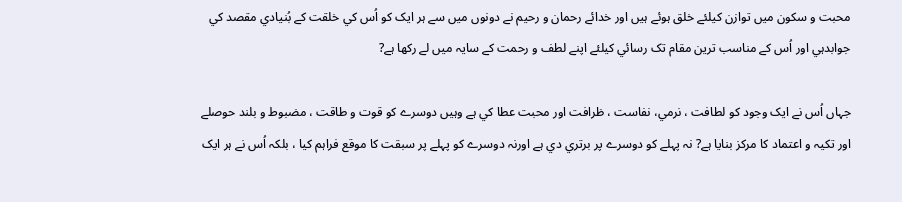محبت و سکون ميں توازن کيلئے خلق ہوئے ہيں اور خدائے رحمان و رحيم نے دونوں ميں سے ہر ايک کو اُس کي خلقت کے بُنيادي مقصد کي جوابدہي اور اُس کے مناسب ترين مقام تک رسائي کيلئے اپنے لطف و رحمت کے سايہ ميں لے رکھا ہے?

جہاں اُس نے ايک وجود کو لطافت ، نرمي، نفاست ، ظرافت اور محبت عطا کي ہے وہيں دوسرے کو قوت و طاقت ، مضبوط و بلند حوصلے اور تکيہ و اعتماد کا مرکز بنايا ہے? نہ پہلے کو دوسرے پر برتري دي ہے اورنہ دوسرے کو پہلے پر سبقت کا موقع فراہم کيا ، بلکہ اُس نے ہر ايک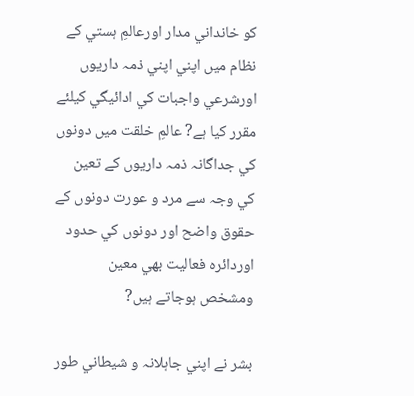کو خانداني مدار اورعالمِ ہستي کے نظام ميں اپني اپني ذمہ داريوں اورشرعي واجبات کي ادائيگي کيلئے مقرر کيا ہے? عالمِ خلقت ميں دونوں کي جداگانہ ذمہ داريوں کے تعين کي وجہ سے مرد و عورت دونوں کے حقوق واضح اور دونوں کي حدود اوردائرہ فعاليت بھي معين ومشخص ہوجاتے ہيں?

بشر نے اپني جاہلانہ و شيطاني طور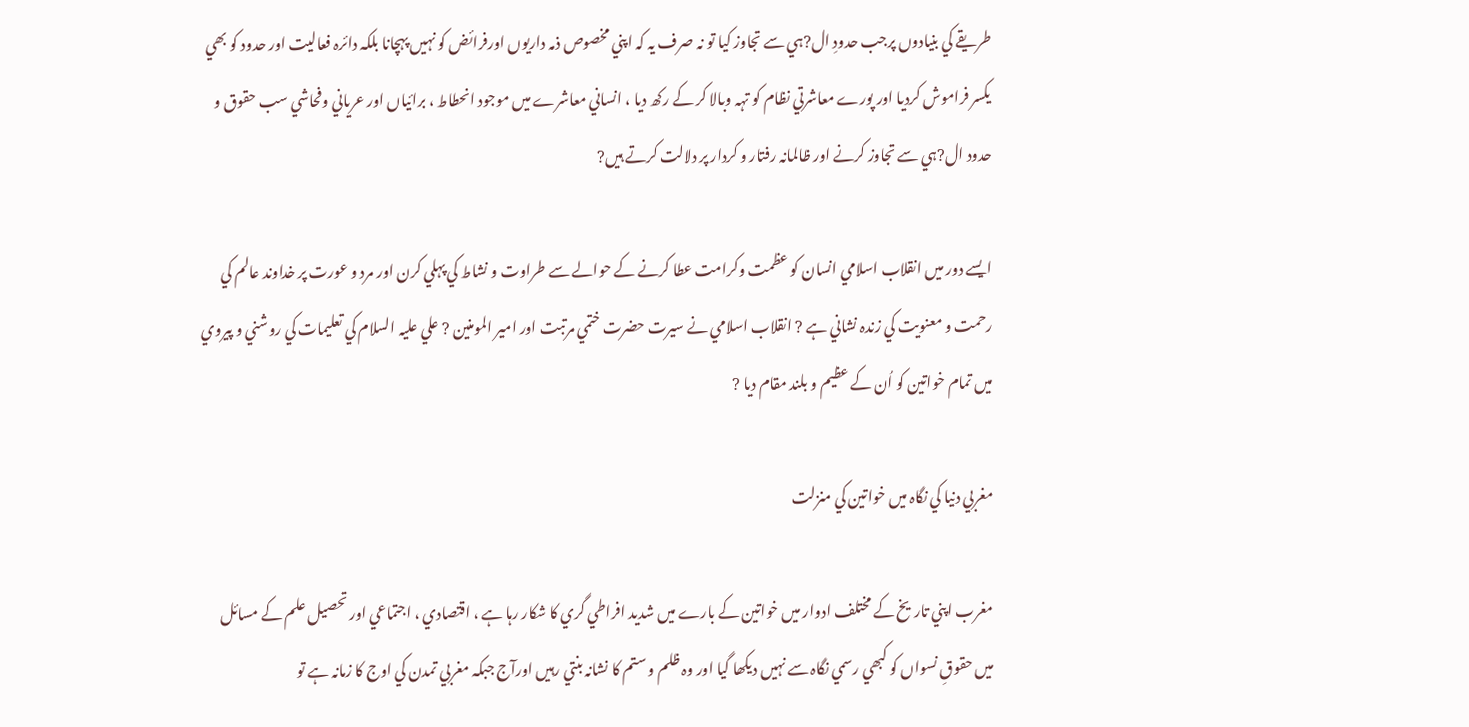طريقے کي بنيادوں پرجب حدودِ ال?ہي سے تجاوز کيا تو نہ صرف يہ کہ اپني مخصوص ذمہ داريوں اورفرائض کو نہيں پہچانا بلکہ دائرہ فعاليت اور حدود کو بھي يکسر فراموش کرديا اور پورے معاشرتي نظام کو تہہ وبالا کر کے رکھ ديا ، انساني معاشرے ميں موجود انحطاط ، برائياں اور عرياني وفحاشي سب حقوق و حدود ال?ہي سے تجاوز کرنے اور ظالمانہ رفتار و کردار پر دلالت کرتے ہيں?

ايسے دور ميں انقلاب اسلامي انسان کو عظمت وکرامت عطا کرنے کے حوالے سے طراوت و نشاط کي پہلي کرن اور مرد و عورت پر خداوند عالم کي رحمت و معنويت کي زندہ نشاني ہے ? انقلاب اسلامي نے سيرت حضرت ختمي مرتبت اور امير المومنين ? علي عليہ السلام کي تعليمات کي روشني و پيروي ميں تمام خواتين کو اُن کے عظيم و بلند مقام ديا ?

مغربي دنيا کي نگاہ ميں خواتين کي منزلت

مغرب اپني تاريخ کے مختلف ادوار ميں خواتين کے بارے ميں شديد افراطي گري کا شکار رہا ہے ، اقتصادي ، اجتماعي اور تحصيل علم کے مسائل ميں حقوقِ نسواں کو کبھي رسمي نگاہ سے نہيں ديکھا گيا اور وہ ظلم و ستم کا نشانہ بنتي رہيں اورآج جبکہ مغربي تمدن کي اوج کا زمانہ ہے تو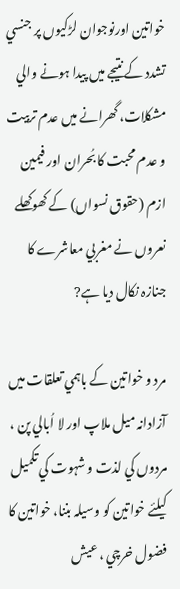خواتين اورنوجوان لڑکيوں پر جنسي تشدد کے نتيجے ميں پيدا ہونے والي مشکلات، گھرانے ميں عدم تربيت و عدم محبت کا بُحران اور فيمين ازم (حقوق نسواں) کے کھوکھلے نعروں نے مغربي معاشرے کا جنازہ نکال ديا ہے?

مرد و خواتين کے باہمي تعلقات ميں آزادانہ ميل ملاپ اور لا اُبالي پن ، مردوں کي لذت و شہوت کي تکميل کيلئے خواتين کو وسيلہ بننا، خواتين کا فضول خرچي ، عيش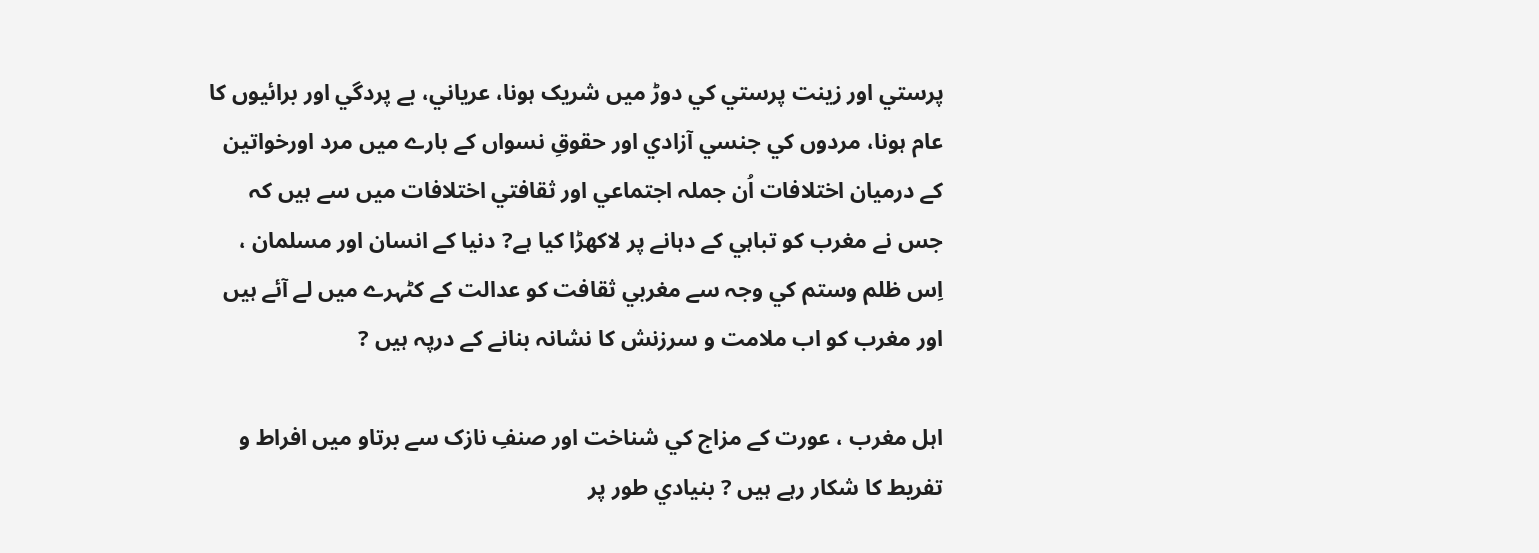پرستي اور زينت پرستي کي دوڑ ميں شريک ہونا، عرياني، بے پردگي اور برائيوں کا عام ہونا، مردوں کي جنسي آزادي اور حقوقِ نسواں کے بارے ميں مرد اورخواتين کے درميان اختلافات اُن جملہ اجتماعي اور ثقافتي اختلافات ميں سے ہيں کہ جس نے مغرب کو تباہي کے دہانے پر لاکھڑا کيا ہے? دنيا کے انسان اور مسلمان ، اِس ظلم وستم کي وجہ سے مغربي ثقافت کو عدالت کے کٹہرے ميں لے آئے ہيں اور مغرب کو اب ملامت و سرزنش کا نشانہ بنانے کے درپہ ہيں ?

اہل مغرب ، عورت کے مزاج کي شناخت اور صنفِ نازک سے برتاو ميں افراط و تفريط کا شکار رہے ہيں ? بنيادي طور پر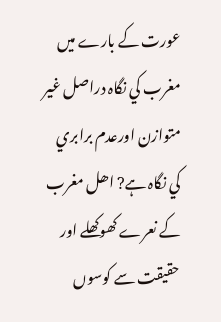عورت کے بارے ميں مغرب کي نگاہ دراصل غير متوازن اورعدم برابري کي نگاہ ہے? اھل مغرب کے نعرے کھوکھلے اور حقيقت سے کوسوں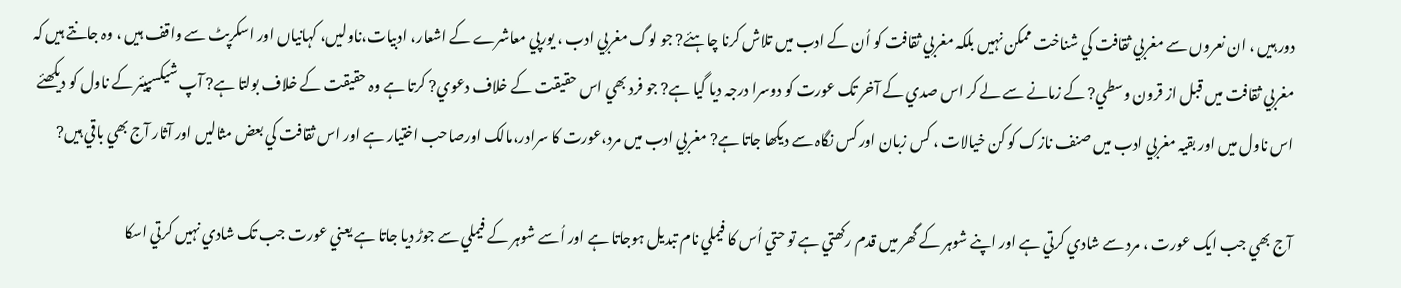دور ہيں ، ان نعروں سے مغربي ثقافت کي شناخت ممکن نہيں بلکہ مغربي ثقافت کو اُن کے ادب ميں تلاش کرنا چاہئے? جو لوگ مغربي ادب ، يورپي معاشرے کے اشعار، ادبيات،ناوليں، کہانياں اور اسکرپٹ سے واقف ہيں ، وہ جانتے ہيں کہ مغربي ثقافت ميں قبل از قرون وسطي? کے زمانے سے لے کر اس صدي کے آخر تک عورت کو دوسرا درجہ ديا گيا ہے? جو فرد بھي اس حقيقت کے خلاف دعوي? کرتا ہے وہ حقيقت کے خلاف بولتا ہے? آپ شيکسپيئر کے ناول کو ديکھئے اس ناول ميں اور بقيہ مغربي ادب ميں صنف نازک کو کن خيالات ، کس زبان اور کس نگاہ سے ديکھا جاتا ہے? مغربي ادب ميں مرد،عورت کا سرادر،مالک اورصاحب اختيار ہے اور اس ثقافت کي بعض مثاليں اور آثار آج بھي باقي ہيں?

آج بھي جب ايک عورت ، مرد سے شادي کرتي ہے اور اپنے شوہر کے گھر ميں قدم رکھتي ہے تو حتي اُس کا فيملي نام تبديل ہوجاتا ہے اور اُسے شوہر کے فيملي سے جوڑ ديا جاتا ہے يعني عورت جب تک شادي نہيں کرتي اسکا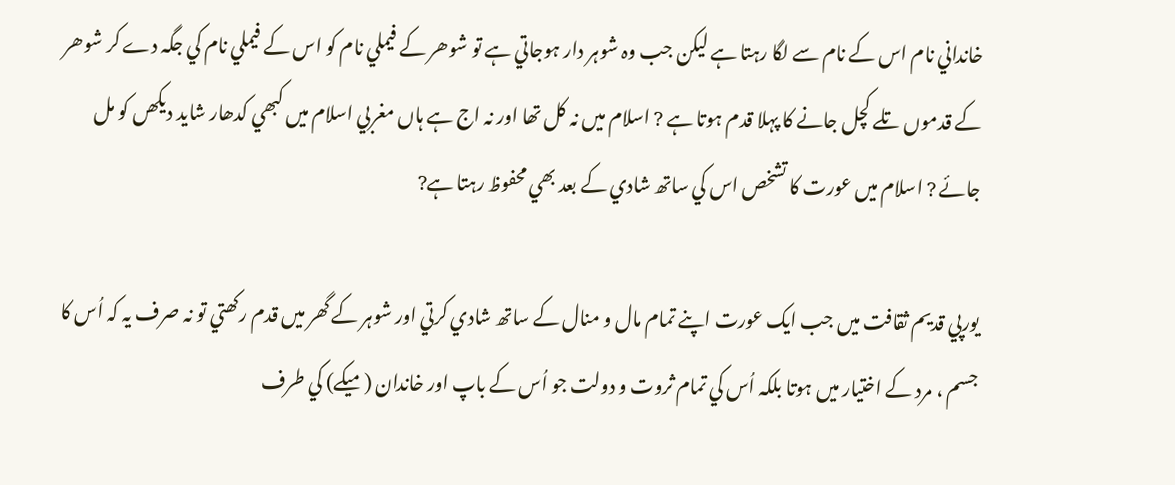خانداني نام اس کے نام سے لگا رہتا ہے ليکن جب وہ شوہر دار ہوجاتي ہے تو شوھر کے فيملي نام کو اس کے فيملي نام کي جگہ دے کر شوھر کے قدموں تلے کچل جانے کا پہلا قدم ہوتا ہے ? اسلام ميں نہ کل تھا اور نہ اج ہے ہاں مغربي اسلام ميں کبھي کدھار شايد ديکھں کو مل جائے ? اسلام ميں عورت کا تشخص اس کي ساتھ شادي کے بعد بھي محفوظ رہتا ہے?

يورپي قديم ثقافت ميں جب ايک عورت اپنے تمام مال و منال کے ساتھ شادي کرتي اور شوہر کے گھر ميں قدم رکھتي تو نہ صرف يہ کہ اُس کا جسم ، مرد کے اختيار ميں ہوتا بلکہ اُس کي تمام ثروت و دولت جو اُس کے باپ اور خاندان (ميکے) کي طرف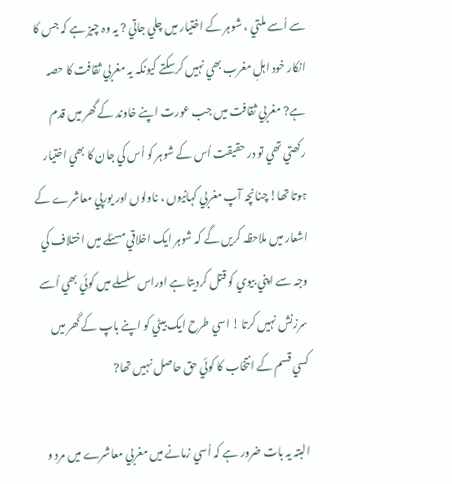سے اُسے ملتي ، شوہر کے اختيار ميں چلي جاتي ? يہ وہ چيز ہے کہ جس کا انکار خود اہلِ مغرب بھي نہيں کرسکتے کيونکہ يہ مغربي ثقافت کا حصہ ہے? مغربي ثقافت ميں جب عورت اپنے خاوند کے گھر ميں قدم رکھتي تھي تو در حقيقت اُس کے شوہر کو اُس کي جان کا بھي اختيار ہوتا تھا! چنانچہ آپ مغربي کہانيوں ، ناولوں اور يورپي معاشرے کے اشعار ميں ملاحظہ کريں گے کہ شوہر ايک اخلاقي مسئلے ميں اختلاف کي وجہ سے اپني بيوي کو قتل کرديتا ہے اوراس سلسلے ميں کوئي بھي اُسے سرزنش نہيں کرتا ! اسي طرح ايک بيٹي کو اپنے باپ کے گھر ميں کسي قسم کے انتخاب کا کوئي حق حاصل نہيں تھا?

البتہ يہ بات ضرور ہے کہ اُسي زمانے ميں مغربي معاشرے ميں مرد و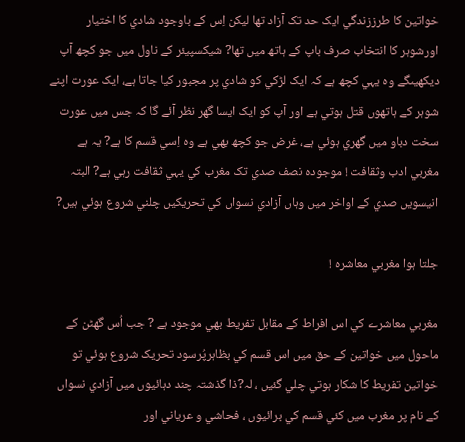خواتين کا طرززندگي ايک حد تک آزاد تھا ليکن اِس کے باوجود شادي کا اختيار اورشوہر کا انتخاب صرف باپ کے ہاتھ ميں تھا? شيکسپيئر کے ناول ميں جو کچھ آپ ديکھيںگے وہ يہي کچھ ہے کہ ايک لڑکي کو شادي پر مجبور کيا جاتا ہے، ايک عورت اپنے شوہر کے ہاتھوں قتل ہوتي ہے اور آپ کو ايک ايسا گھر نظر آئے گا کہ جس ميں عورت سخت دباو ميں گھري ہوئي ہے، غرض جو کچھ بھي ہے وہ اِسي قسم کا ہے? يہ ہے مغربي ادب وثقافت ! موجودہ نصف صدي تک مغرب کي يہي ثقافت رہي ہے? البتہ انيسويں صدي کے اواخر ميں وہاں آزادي نسواں کي تحريکيں چلني شروع ہوئي ہيں?

جلتا ہوا مغربي معاشرہ !

مغربي معاشرے کي اس افراط کے مقابل تفريط بھي موجود ہے ? جب اُس گھٹن کے ماحول ميں خواتين کے حق ميں اس قسم کي بظاہرپُرسود تحريک شروع ہوئي تو خواتين تفريط کا شکار ہوتي چلي گئيں ، لہ?ذا گذشتہ چند دہائيوں ميں آزادي نسواں کے نام پر مغرب ميں کئي قسم کي برائيوں ، فحاشي و عرياني اور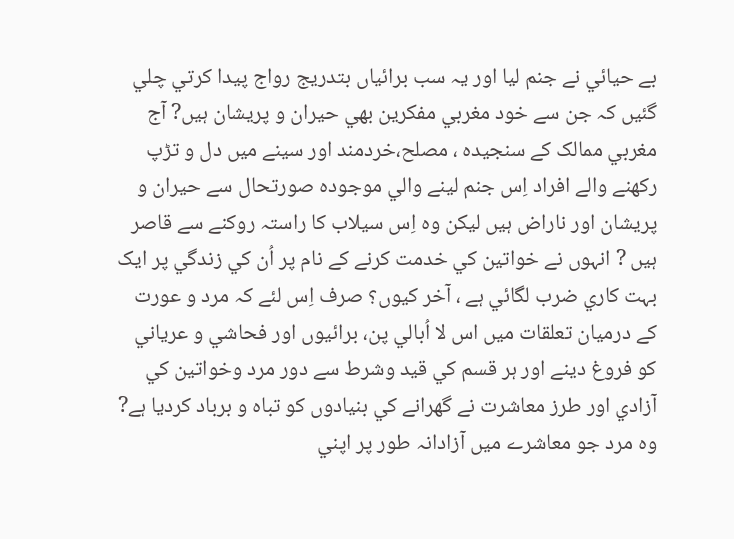بے حيائي نے جنم ليا اور يہ سب برائياں بتدريج رواج پيدا کرتي چلي گئيں کہ جن سے خود مغربي مفکرين بھي حيران و پريشان ہيں? آج مغربي ممالک کے سنجيدہ ، مصلح،خردمند اور سينے ميں دل و تڑپ رکھنے والے افراد اِس جنم لينے والي موجودہ صورتحال سے حيران و پريشان اور ناراض ہيں ليکن وہ اِس سيلاب کا راستہ روکنے سے قاصر ہيں ? انہوں نے خواتين کي خدمت کرنے کے نام پر اُن کي زندگي پر ايک بہت کاري ضرب لگائي ہے ، آخر کيوں؟ صرف اِس لئے کہ مرد و عورت کے درميان تعلقات ميں اس لا اُبالي پن، برائيوں اور فحاشي و عرياني کو فروغ دينے اور ہر قسم کي قيد وشرط سے دور مرد وخواتين کي آزادي اور طرز معاشرت نے گھرانے کي بنيادوں کو تباہ و برباد کرديا ہے? وہ مرد جو معاشرے ميں آزادانہ طور پر اپني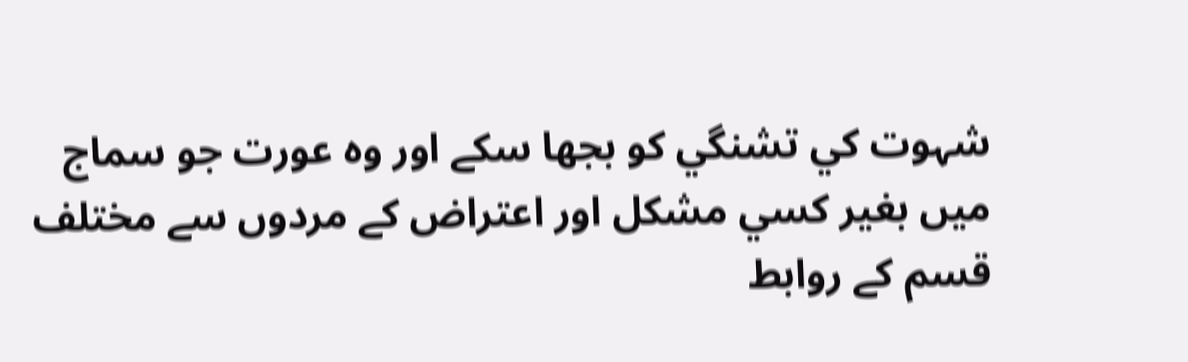شہوت کي تشنگي کو بجھا سکے اور وہ عورت جو سماج ميں بغير کسي مشکل اور اعتراض کے مردوں سے مختلف قسم کے روابط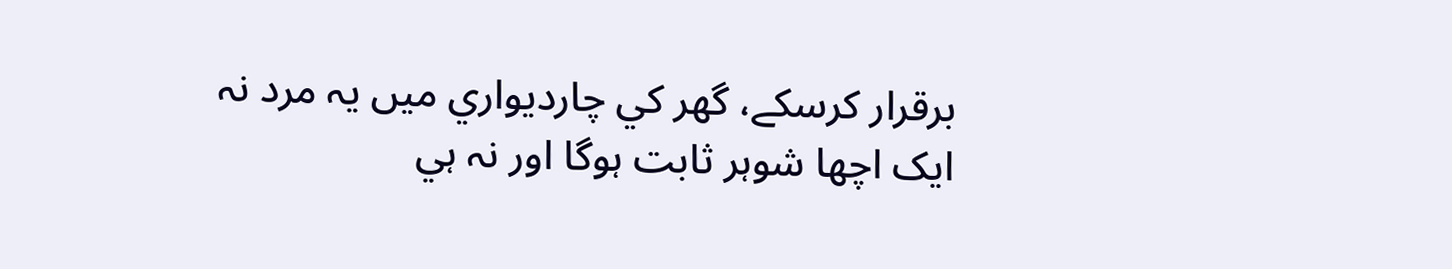برقرار کرسکے، گھر کي چارديواري ميں يہ مرد نہ ايک اچھا شوہر ثابت ہوگا اور نہ ہي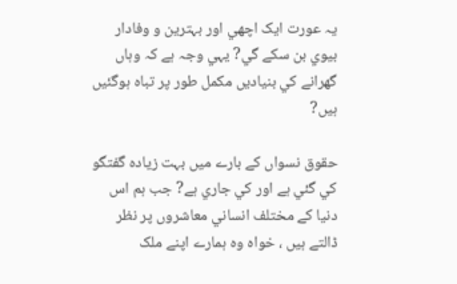يہ عورت ايک اچھي اور بہترين و وفادار بيوي بن سکے گي? يہي وجہ ہے کہ وہاں گھرانے کي بنياديں مکمل طور پر تباہ ہوگئيں ہيں?

حقوق نسواں کے بارے ميں بہت زيادہ گفتگو کي گئي ہے اور کي جاري ہے? جب ہم اس دنيا کے مختلف انساني معاشروں پر نظر ڈالتے ہيں ، خواہ وہ ہمارے اپنے ملک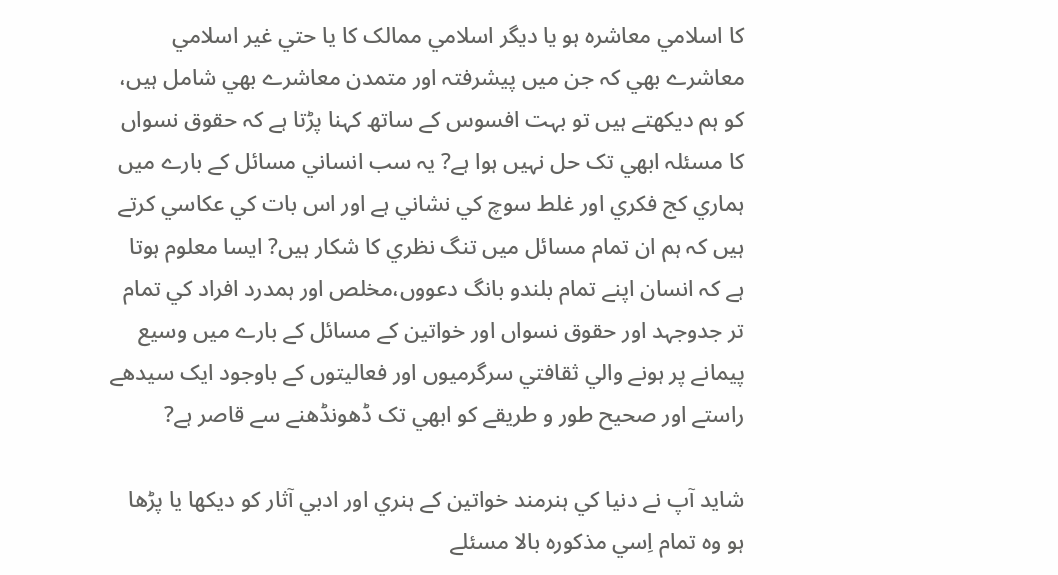کا اسلامي معاشرہ ہو يا ديگر اسلامي ممالک کا يا حتي غير اسلامي معاشرے بھي کہ جن ميں پيشرفتہ اور متمدن معاشرے بھي شامل ہيں، کو ہم ديکھتے ہيں تو بہت افسوس کے ساتھ کہنا پڑتا ہے کہ حقوق نسواں کا مسئلہ ابھي تک حل نہيں ہوا ہے? يہ سب انساني مسائل کے بارے ميں ہماري کج فکري اور غلط سوچ کي نشاني ہے اور اس بات کي عکاسي کرتے ہيں کہ ہم ان تمام مسائل ميں تنگ نظري کا شکار ہيں? ايسا معلوم ہوتا ہے کہ انسان اپنے تمام بلندو بانگ دعووں،مخلص اور ہمدرد افراد کي تمام تر جدوجہد اور حقوق نسواں اور خواتين کے مسائل کے بارے ميں وسيع پيمانے پر ہونے والي ثقافتي سرگرميوں اور فعاليتوں کے باوجود ايک سيدھے راستے اور صحيح طور و طريقے کو ابھي تک ڈھونڈھنے سے قاصر ہے?

شايد آپ نے دنيا کي ہنرمند خواتين کے ہنري اور ادبي آثار کو ديکھا يا پڑھا ہو وہ تمام اِسي مذکورہ بالا مسئلے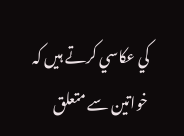کي عکاسي کرتے ہيں کہ خواتين سے متعلق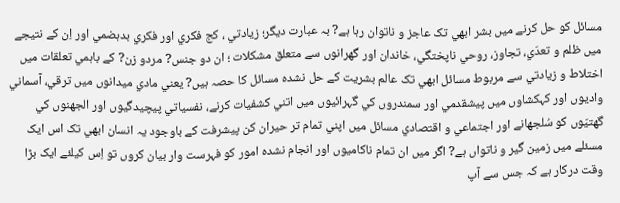مسائل کو حل کرنے ميں بشر ابھي تک عاجز و ناتوان رہا ہے? بہ عبارت ديگر؛ زيادتي ، کج فکري اور فکري بدہضمي اور اِن کے نتيجے ميں ظلم و تعدّي، تجاوز، روحي ناپختگي، خاندان اور گھرانوں سے متعلق مشکلات ؛ ان دو جنس? مردو زن? کے باہمي تعلقات ميں اختلاط و زيادتي سے مربوط مسائل ابھي تک عالم بشريت کے حل نشدہ مسائل کا حصہ ہيں? يعني مادي ميدانوں ميں ترقي، آسماني واديوں اور کہکشاوں ميں پيشقدمي اور سمندروں کي گہرائيوں ميں اتني کشفيات کرنے، نفسياتي پيچيدگيوں اور الجھنوں کي گھتيّوں کو سُلجھانے اور اجتماعي و اقتصادي مسائل ميں اپني تمام تر حيران کن پيشرفت کے باوجود يہ انسان ابھي تک اس ايک مسئلے ميں زمين گير و ناتواں ہے? اگر ميں ان تمام ناکاميوں اور انجام نشدہ امور کو فہرست وار بيان کروں تو اِس کيلئے ايک بڑا وقت درکار ہے کہ جس سے آپ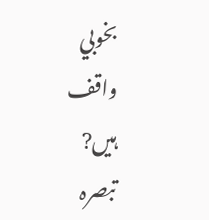بخوبي واقف ہيں?
تبصرہ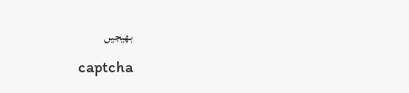بھیجیں
captcha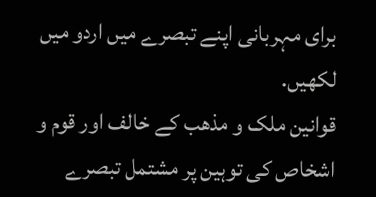برای مہربانی اپنے تبصرے میں اردو میں لکھیں.
قوانین ملک و مذھب کے خالف اور قوم و اشخاص کی توہین پر مشتمل تبصرے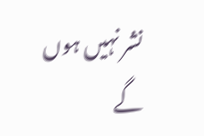نشر نہیں ہوں گے